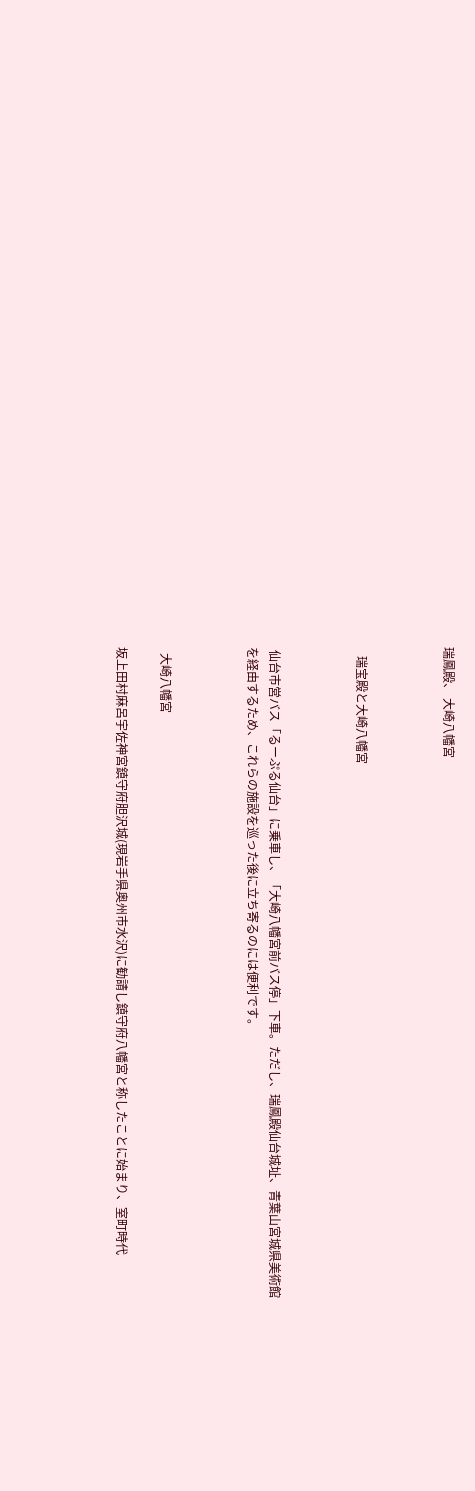瑞鳳殿、 大崎八幡宮



   瑞宝殿と大崎八幡宮



 仙台市営バス「るーぷる仙台」に乗車し、「大崎八幡宮前バス停」下車。ただし、瑞鳳殿仙台城址、青葉山宮城県美術館を経由するため、これらの施設を巡った後に立ち寄るのには便利です。



  大崎八幡宮

坂上田村麻呂宇佐神宮鎮守府胆沢城(現岩手県奥州市水沢)に勧請し鎮守府八幡宮と称したことに始まり、室町時代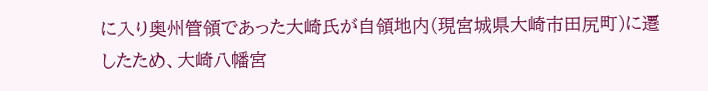に入り奥州管領であった大崎氏が自領地内(現宮城県大崎市田尻町)に遷したため、大崎八幡宮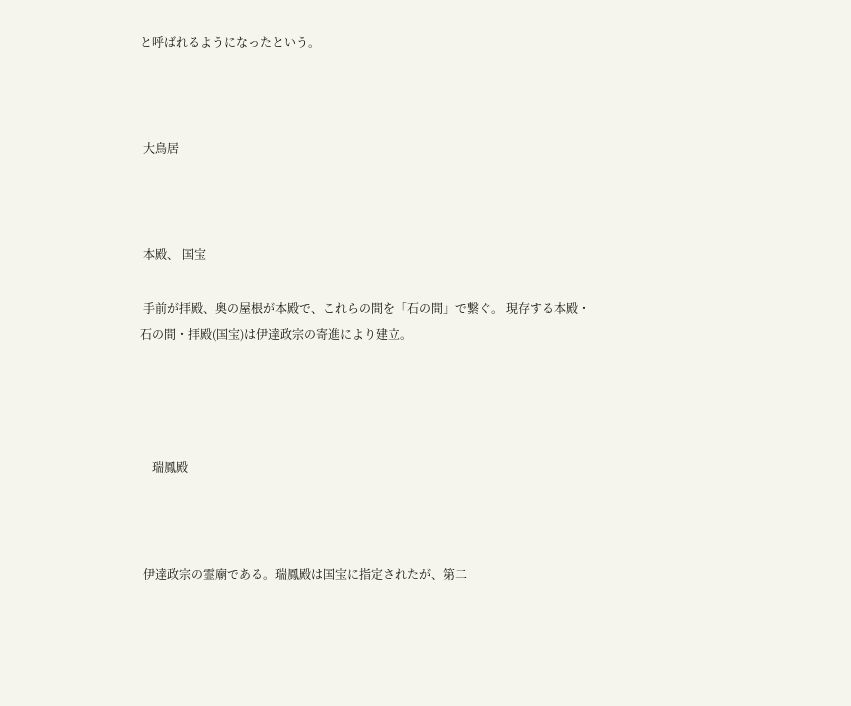と呼ばれるようになったという。



 大鳥居



 本殿、 国宝

 手前が拝殿、奥の屋根が本殿で、これらの間を「石の間」で繋ぐ。 現存する本殿・石の間・拝殿(国宝)は伊達政宗の寄進により建立。




    瑞鳳殿



 伊達政宗の霊廟である。瑞鳳殿は国宝に指定されたが、第二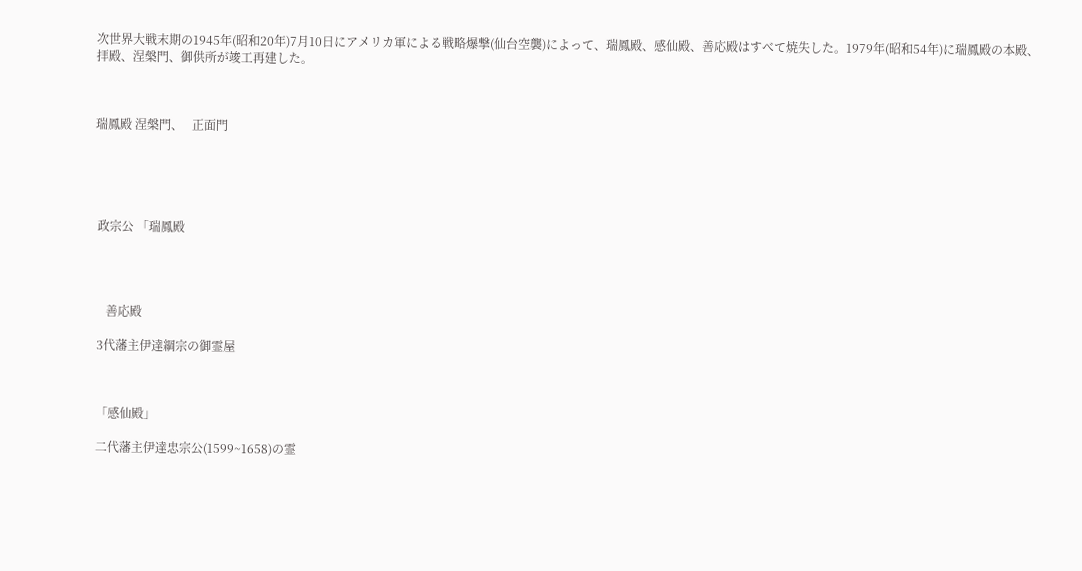次世界大戦末期の1945年(昭和20年)7月10日にアメリカ軍による戦略爆撃(仙台空襲)によって、瑞鳳殿、感仙殿、善応殿はすべて焼失した。1979年(昭和54年)に瑞鳳殿の本殿、拝殿、涅槃門、御供所が竣工再建した。



瑞鳳殿 涅槃門、   正面門





 政宗公 「瑞鳳殿




    善応殿

 3代藩主伊達綱宗の御霊屋



 「感仙殿」

 二代藩主伊達忠宗公(1599~1658)の霊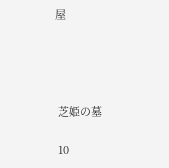屋




 芝姫の墓

 10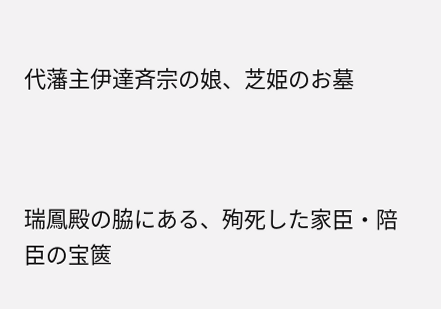代藩主伊達斉宗の娘、芝姫のお墓



瑞鳳殿の脇にある、殉死した家臣・陪臣の宝篋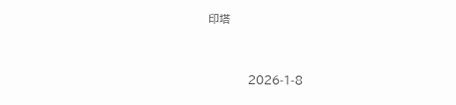印塔



          2026-1-8